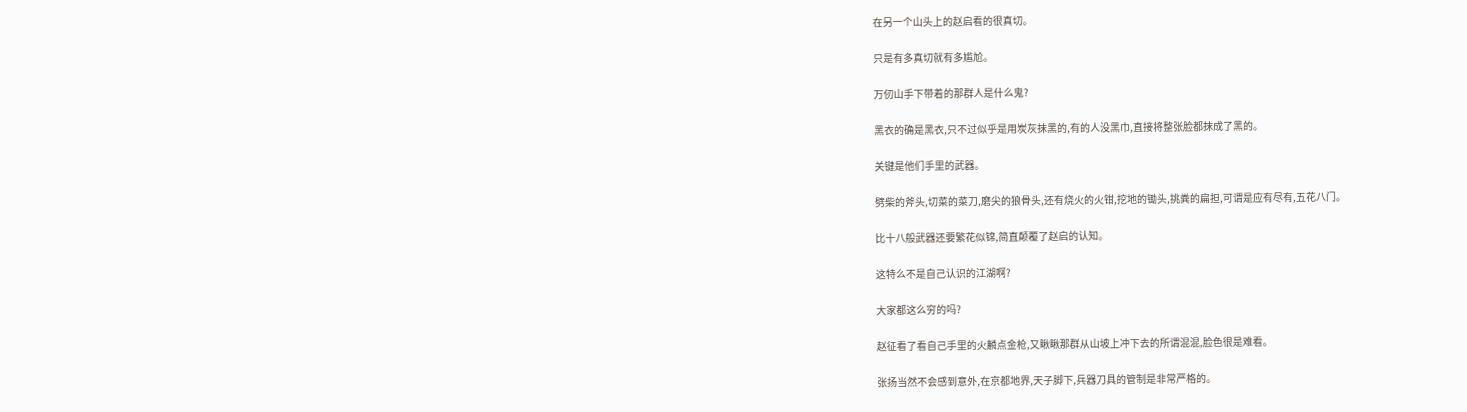在另一个山头上的赵启看的很真切。

只是有多真切就有多尴尬。

万仞山手下带着的那群人是什么鬼?

黑衣的确是黑衣,只不过似乎是用炭灰抹黑的,有的人没黑巾,直接将整张脸都抹成了黑的。

关键是他们手里的武器。

劈柴的斧头,切菜的菜刀,磨尖的狼骨头,还有烧火的火钳,挖地的锄头,挑粪的扁担,可谓是应有尽有,五花八门。

比十八般武器还要繁花似锦,简直颠覆了赵启的认知。

这特么不是自己认识的江湖啊?

大家都这么穷的吗?

赵征看了看自己手里的火麟点金枪,又瞅瞅那群从山坡上冲下去的所谓混混,脸色很是难看。

张扬当然不会感到意外,在京都地界,天子脚下,兵器刀具的管制是非常严格的。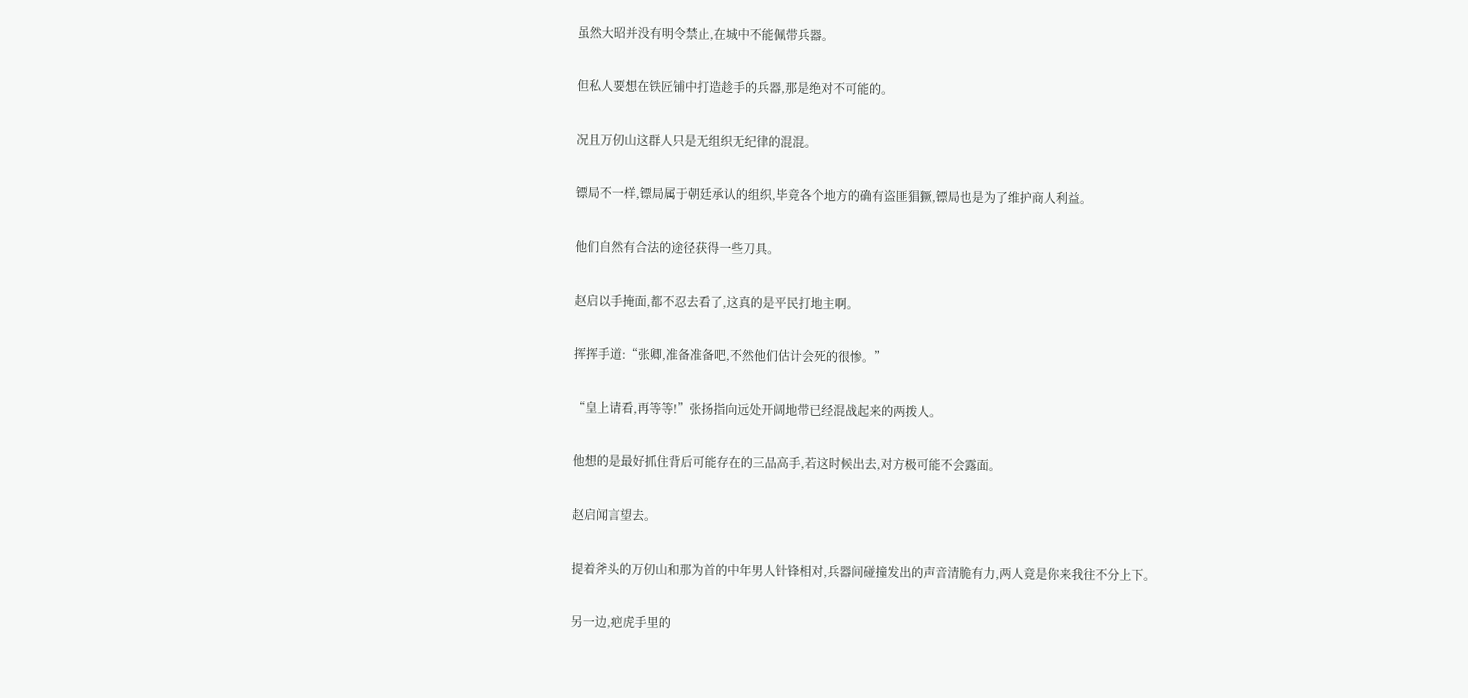虽然大昭并没有明令禁止,在城中不能佩带兵器。

但私人要想在铁匠铺中打造趁手的兵器,那是绝对不可能的。

况且万仞山这群人只是无组织无纪律的混混。

镖局不一样,镖局属于朝廷承认的组织,毕竟各个地方的确有盗匪猖獗,镖局也是为了维护商人利益。

他们自然有合法的途径获得一些刀具。

赵启以手掩面,都不忍去看了,这真的是平民打地主啊。

挥挥手道:“张卿,准备准备吧,不然他们估计会死的很惨。”

“皇上请看,再等等!”张扬指向远处开阔地带已经混战起来的两拨人。

他想的是最好抓住背后可能存在的三品高手,若这时候出去,对方极可能不会露面。

赵启闻言望去。

提着斧头的万仞山和那为首的中年男人针锋相对,兵器间碰撞发出的声音清脆有力,两人竟是你来我往不分上下。

另一边,疤虎手里的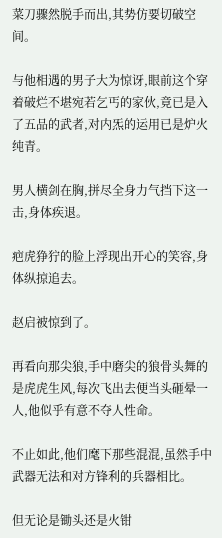菜刀骤然脱手而出,其势仿要切破空间。

与他相遇的男子大为惊讶,眼前这个穿着破烂不堪宛若乞丐的家伙,竟已是入了五品的武者,对内炁的运用已是炉火纯青。

男人横剑在胸,拼尽全身力气挡下这一击,身体疾退。

疤虎狰狞的脸上浮现出开心的笑容,身体纵掠追去。

赵启被惊到了。

再看向那尖狼,手中磨尖的狼骨头舞的是虎虎生风,每次飞出去便当头砸晕一人,他似乎有意不夺人性命。

不止如此,他们麾下那些混混,虽然手中武器无法和对方锋利的兵器相比。

但无论是锄头还是火钳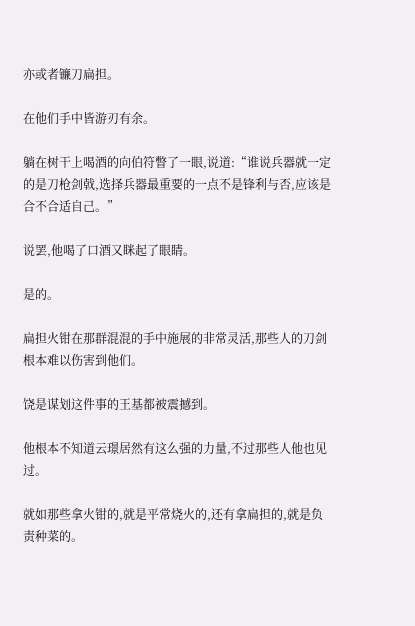亦或者镰刀扁担。

在他们手中皆游刃有余。

躺在树干上喝酒的向伯符瞥了一眼,说道:“谁说兵器就一定的是刀枪剑戟,选择兵器最重要的一点不是锋利与否,应该是合不合适自己。”

说罢,他喝了口酒又眯起了眼睛。

是的。

扁担火钳在那群混混的手中施展的非常灵活,那些人的刀剑根本难以伤害到他们。

饶是谋划这件事的王基都被震撼到。

他根本不知道云璟居然有这么强的力量,不过那些人他也见过。

就如那些拿火钳的,就是平常烧火的,还有拿扁担的,就是负责种菜的。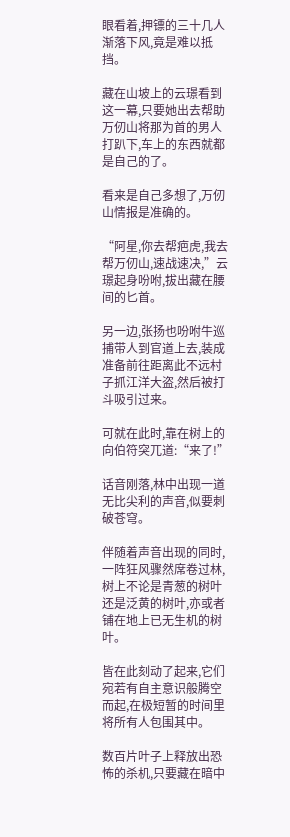眼看着,押镖的三十几人渐落下风,竟是难以抵挡。

藏在山坡上的云璟看到这一幕,只要她出去帮助万仞山将那为首的男人打趴下,车上的东西就都是自己的了。

看来是自己多想了,万仞山情报是准确的。

“阿星,你去帮疤虎,我去帮万仞山,速战速决,”云璟起身吩咐,拔出藏在腰间的匕首。

另一边,张扬也吩咐牛巡捕带人到官道上去,装成准备前往距离此不远村子抓江洋大盗,然后被打斗吸引过来。

可就在此时,靠在树上的向伯符突兀道:“来了!”

话音刚落,林中出现一道无比尖利的声音,似要刺破苍穹。

伴随着声音出现的同时,一阵狂风骤然席卷过林,树上不论是青葱的树叶还是泛黄的树叶,亦或者铺在地上已无生机的树叶。

皆在此刻动了起来,它们宛若有自主意识般腾空而起,在极短暂的时间里将所有人包围其中。

数百片叶子上释放出恐怖的杀机,只要藏在暗中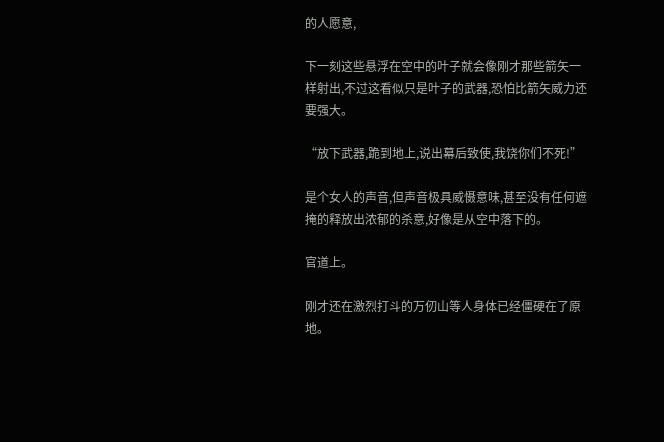的人愿意,

下一刻这些悬浮在空中的叶子就会像刚才那些箭矢一样射出,不过这看似只是叶子的武器,恐怕比箭矢威力还要强大。

“放下武器,跪到地上,说出幕后致使,我饶你们不死!”

是个女人的声音,但声音极具威慑意味,甚至没有任何遮掩的释放出浓郁的杀意,好像是从空中落下的。

官道上。

刚才还在激烈打斗的万仞山等人身体已经僵硬在了原地。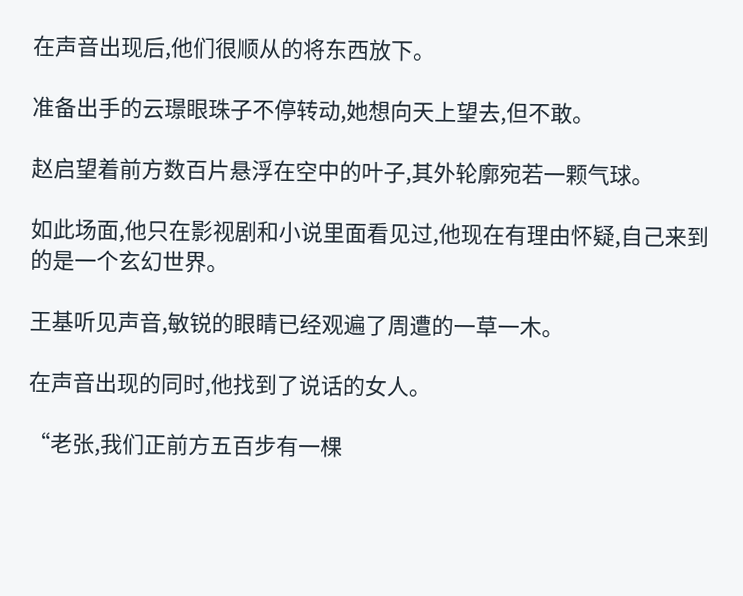在声音出现后,他们很顺从的将东西放下。

准备出手的云璟眼珠子不停转动,她想向天上望去,但不敢。

赵启望着前方数百片悬浮在空中的叶子,其外轮廓宛若一颗气球。

如此场面,他只在影视剧和小说里面看见过,他现在有理由怀疑,自己来到的是一个玄幻世界。

王基听见声音,敏锐的眼睛已经观遍了周遭的一草一木。

在声音出现的同时,他找到了说话的女人。

“老张,我们正前方五百步有一棵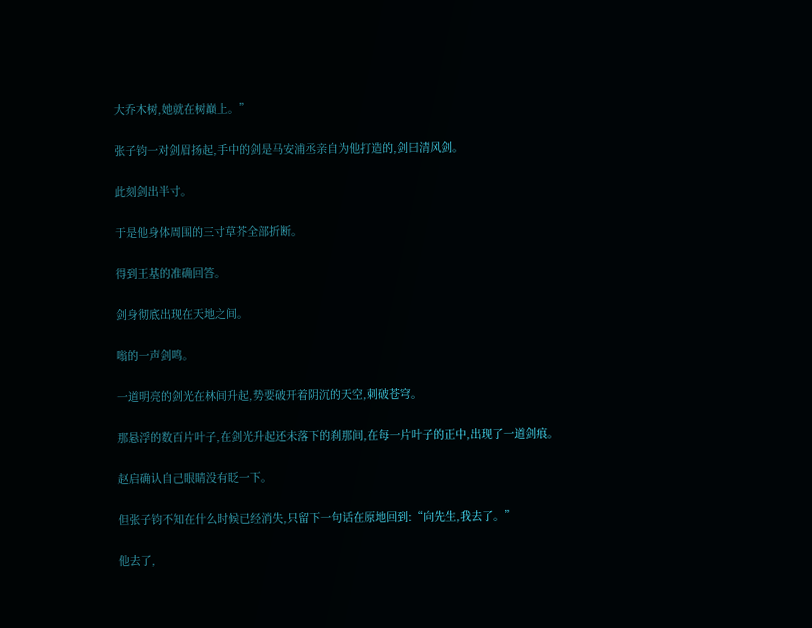大乔木树,她就在树巅上。”

张子钧一对剑眉扬起,手中的剑是马安浦丞亲自为他打造的,剑曰清风剑。

此刻剑出半寸。

于是他身体周围的三寸草芥全部折断。

得到王基的准确回答。

剑身彻底出现在天地之间。

嗡的一声剑鸣。

一道明亮的剑光在林间升起,势要破开着阴沉的天空,刺破苍穹。

那悬浮的数百片叶子,在剑光升起还未落下的刹那间,在每一片叶子的正中,出现了一道剑痕。

赵启确认自己眼睛没有眨一下。

但张子钧不知在什么时候已经消失,只留下一句话在原地回到:“向先生,我去了。”

他去了,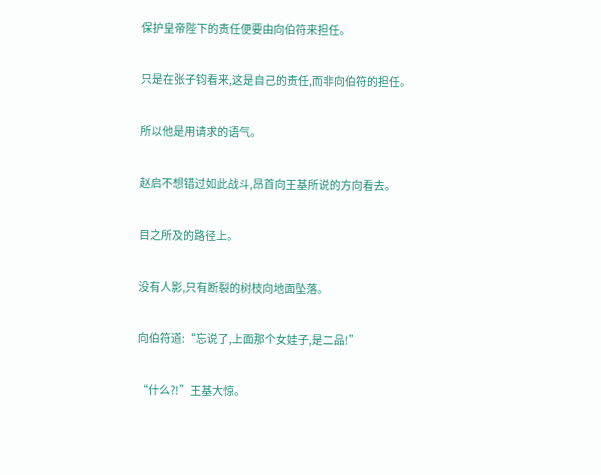保护皇帝陛下的责任便要由向伯符来担任。

只是在张子钧看来,这是自己的责任,而非向伯符的担任。

所以他是用请求的语气。

赵启不想错过如此战斗,昂首向王基所说的方向看去。

目之所及的路径上。

没有人影,只有断裂的树枝向地面坠落。

向伯符道:“忘说了,上面那个女娃子,是二品!”

“什么?!”王基大惊。